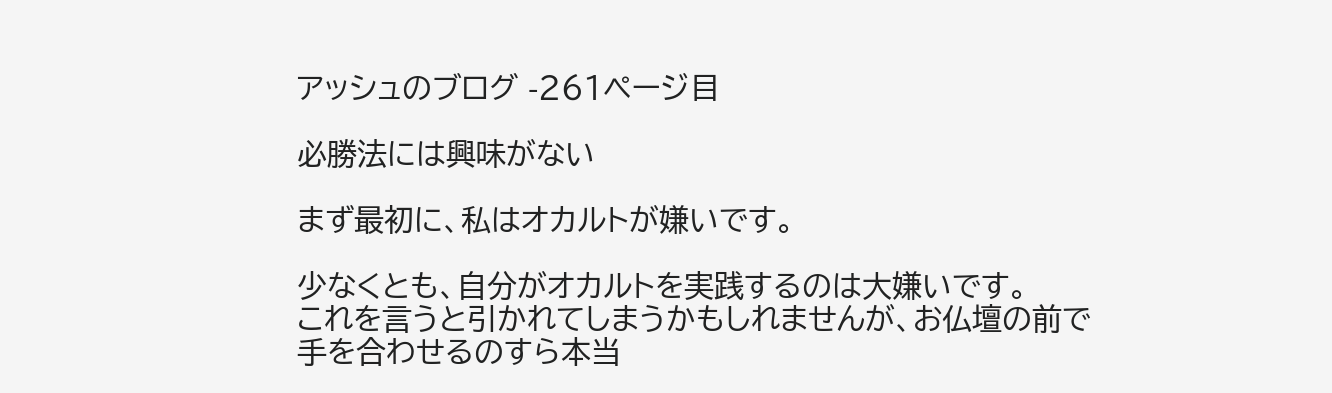アッシュのブログ -261ページ目

必勝法には興味がない

まず最初に、私はオカルトが嫌いです。

少なくとも、自分がオカルトを実践するのは大嫌いです。
これを言うと引かれてしまうかもしれませんが、お仏壇の前で手を合わせるのすら本当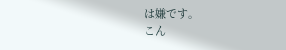は嫌です。
こん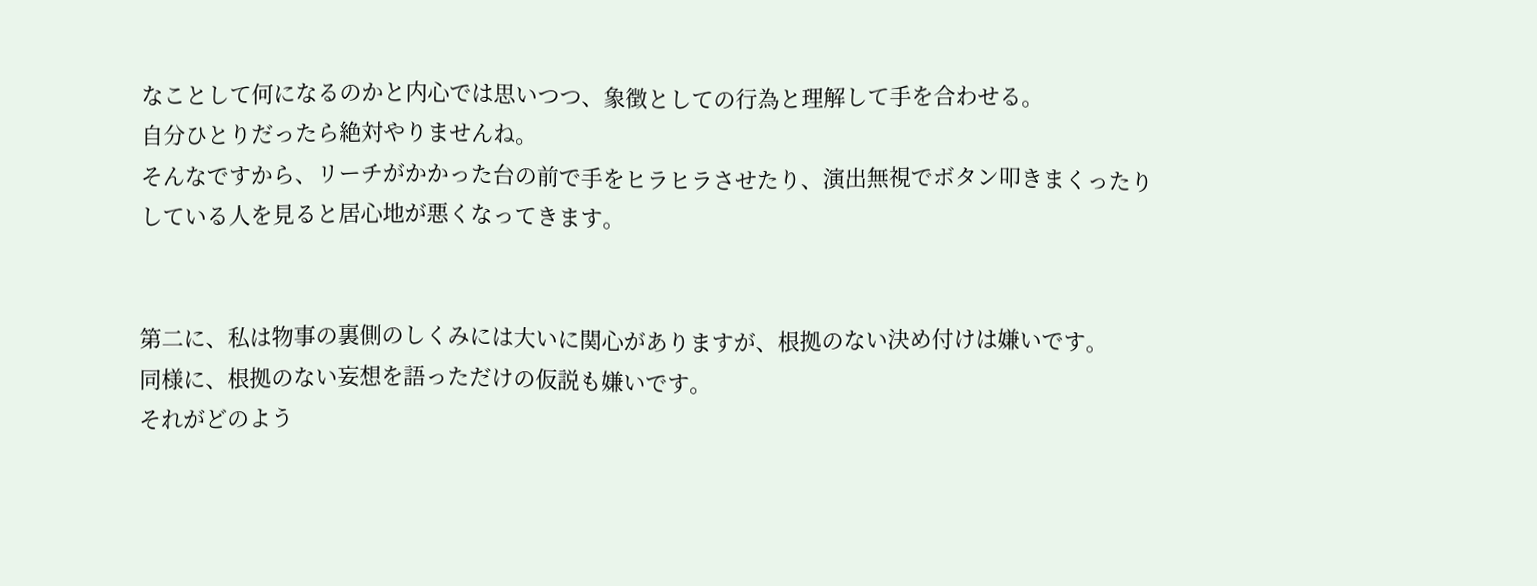なことして何になるのかと内心では思いつつ、象徴としての行為と理解して手を合わせる。
自分ひとりだったら絶対やりませんね。
そんなですから、リーチがかかった台の前で手をヒラヒラさせたり、演出無視でボタン叩きまくったりしている人を見ると居心地が悪くなってきます。


第二に、私は物事の裏側のしくみには大いに関心がありますが、根拠のない決め付けは嫌いです。
同様に、根拠のない妄想を語っただけの仮説も嫌いです。
それがどのよう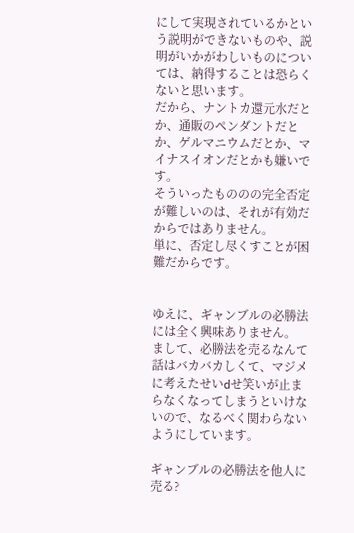にして実現されているかという説明ができないものや、説明がいかがわしいものについては、納得することは恐らくないと思います。
だから、ナントカ還元水だとか、通販のペンダントだとか、ゲルマニウムだとか、マイナスイオンだとかも嫌いです。
そういったもののの完全否定が難しいのは、それが有効だからではありません。
単に、否定し尽くすことが困難だからです。


ゆえに、ギャンブルの必勝法には全く興味ありません。
まして、必勝法を売るなんて話はバカバカしくて、マジメに考えたせいdせ笑いが止まらなくなってしまうといけないので、なるべく関わらないようにしています。

ギャンブルの必勝法を他人に売る?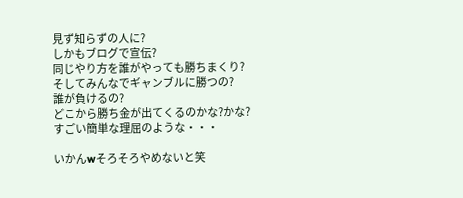見ず知らずの人に?
しかもブログで宣伝?
同じやり方を誰がやっても勝ちまくり?
そしてみんなでギャンブルに勝つの?
誰が負けるの?
どこから勝ち金が出てくるのかな?かな?
すごい簡単な理屈のような・・・

いかんwそろそろやめないと笑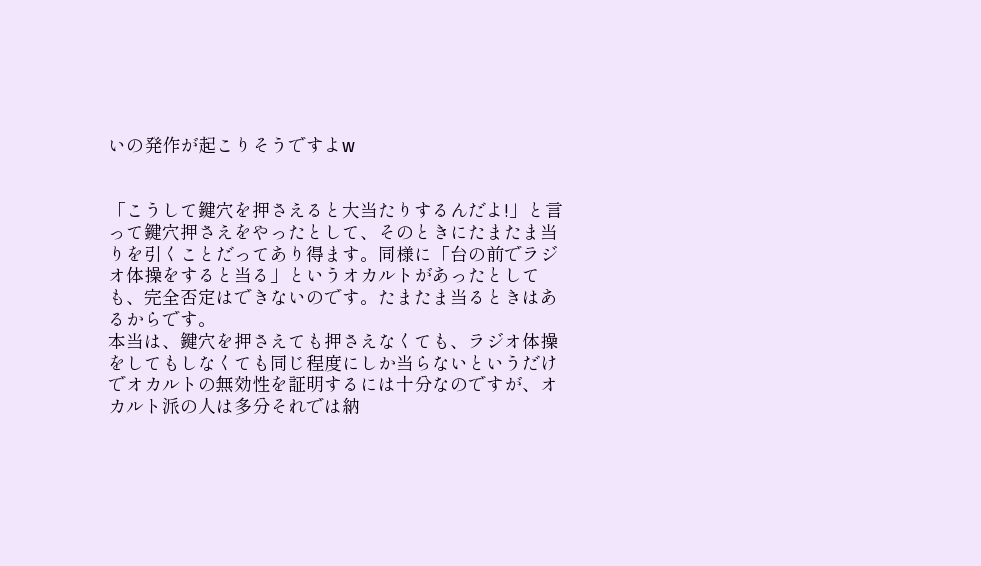いの発作が起こりそうですよw


「こうして鍵穴を押さえると大当たりするんだよ!」と言って鍵穴押さえをやったとして、そのときにたまたま当りを引くことだってあり得ます。同様に「台の前でラジオ体操をすると当る」というオカルトがあったとしても、完全否定はできないのです。たまたま当るときはあるからです。
本当は、鍵穴を押さえても押さえなくても、ラジオ体操をしてもしなくても同じ程度にしか当らないというだけでオカルトの無効性を証明するには十分なのですが、オカルト派の人は多分それでは納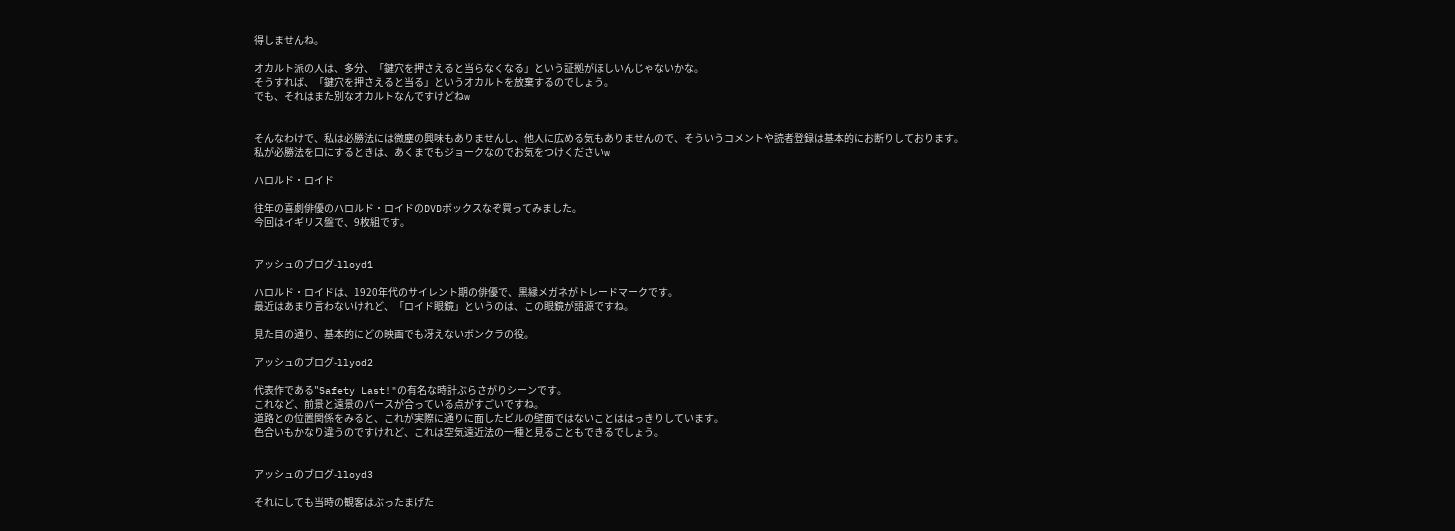得しませんね。

オカルト派の人は、多分、「鍵穴を押さえると当らなくなる」という証拠がほしいんじゃないかな。
そうすれば、「鍵穴を押さえると当る」というオカルトを放棄するのでしょう。
でも、それはまた別なオカルトなんですけどねw


そんなわけで、私は必勝法には微塵の興味もありませんし、他人に広める気もありませんので、そういうコメントや読者登録は基本的にお断りしております。
私が必勝法を口にするときは、あくまでもジョークなのでお気をつけくださいw

ハロルド・ロイド

往年の喜劇俳優のハロルド・ロイドのDVDボックスなぞ買ってみました。
今回はイギリス盤で、9枚組です。


アッシュのブログ-lloyd1

ハロルド・ロイドは、1920年代のサイレント期の俳優で、黒縁メガネがトレードマークです。
最近はあまり言わないけれど、「ロイド眼鏡」というのは、この眼鏡が語源ですね。

見た目の通り、基本的にどの映画でも冴えないボンクラの役。

アッシュのブログ-llyod2

代表作である"Safety Last!"の有名な時計ぶらさがりシーンです。
これなど、前景と遠景のパースが合っている点がすごいですね。
道路との位置関係をみると、これが実際に通りに面したビルの壁面ではないことははっきりしています。
色合いもかなり違うのですけれど、これは空気遠近法の一種と見ることもできるでしょう。


アッシュのブログ-lloyd3

それにしても当時の観客はぶったまげた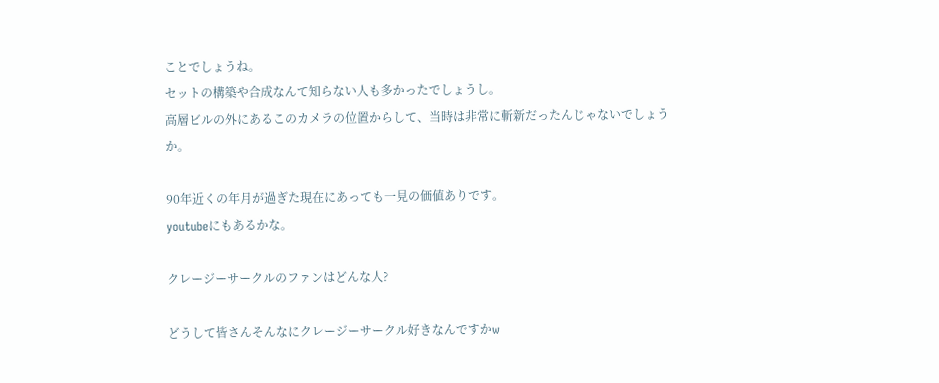ことでしょうね。
セットの構築や合成なんて知らない人も多かったでしょうし。
高層ビルの外にあるこのカメラの位置からして、当時は非常に斬新だったんじゃないでしょうか。

90年近くの年月が過ぎた現在にあっても一見の価値ありです。
youtubeにもあるかな。

クレージーサークルのファンはどんな人?

どうして皆さんそんなにクレージーサークル好きなんですかw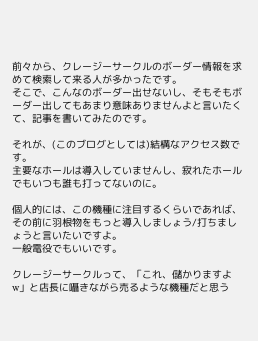前々から、クレージーサークルのボーダー情報を求めて検索して来る人が多かったです。
そこで、こんなのボーダー出せないし、そもそもボーダー出してもあまり意味ありませんよと言いたくて、記事を書いてみたのです。

それが、(このブログとしては)結構なアクセス数です。
主要なホールは導入していませんし、寂れたホールでもいつも誰も打ってないのに。

個人的には、この機種に注目するくらいであれば、その前に羽根物をもっと導入しましょう/打ちましょうと言いたいですよ。
一般電役でもいいです。

クレージーサークルって、「これ、儲かりますよw」と店長に囁きながら売るような機種だと思う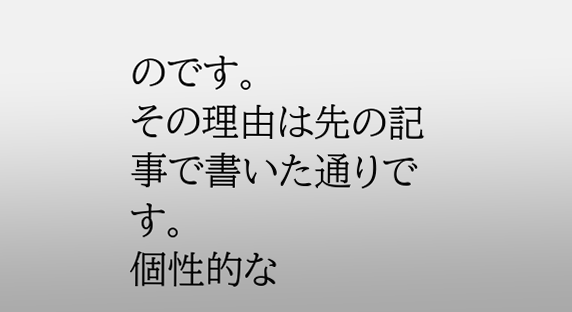のです。
その理由は先の記事で書いた通りです。
個性的な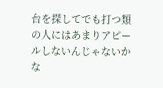台を探してでも打つ類の人にはあまりアピールしないんじゃないかな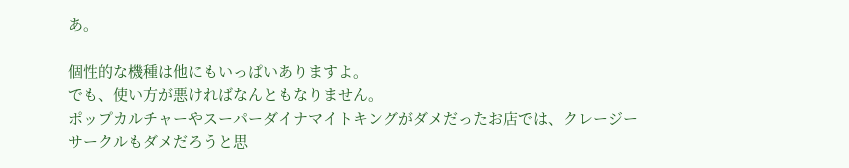あ。

個性的な機種は他にもいっぱいありますよ。
でも、使い方が悪ければなんともなりません。
ポップカルチャーやスーパーダイナマイトキングがダメだったお店では、クレージーサークルもダメだろうと思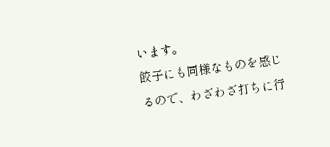います。
餃子にも同様なものを感じるので、わざわざ打ちに行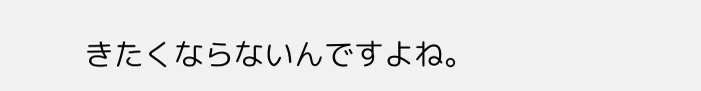きたくならないんですよね。